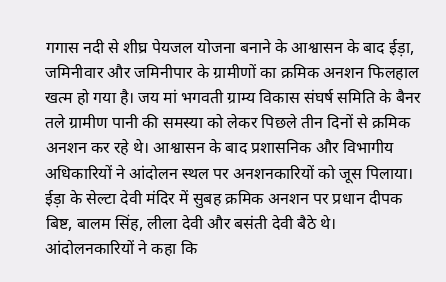गगास नदी से शीघ्र पेयजल योजना बनाने के आश्वासन के बाद ईड़ा, जमिनीवार और जमिनीपार के ग्रामीणों का क्रमिक अनशन फिलहाल खत्म हो गया है। जय मां भगवती ग्राम्य विकास संघर्ष समिति के बैनर तले ग्रामीण पानी की समस्या को लेकर पिछले तीन दिनों से क्रमिक अनशन कर रहे थे। आश्वासन के बाद प्रशासनिक और विभागीय अधिकारियों ने आंदोलन स्थल पर अनशनकारियों को जूस पिलाया।
ईड़ा के सेल्टा देवी मंदिर में सुबह क्रमिक अनशन पर प्रधान दीपक बिष्ट, बालम सिंह, लीला देवी और बसंती देवी बैठे थे। आंदोलनकारियों ने कहा कि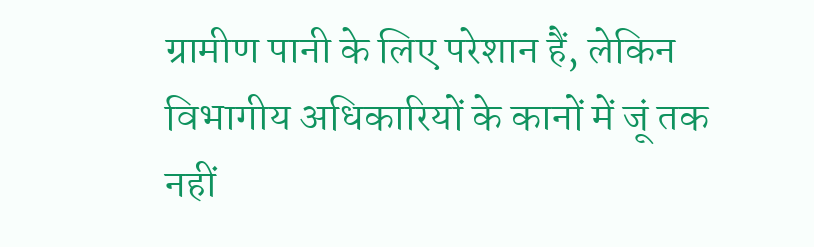ग्रामीण पानी के लिए परेशान हैं, लेकिन विभागीय अधिकारियों के कानों में जूं तक नहीं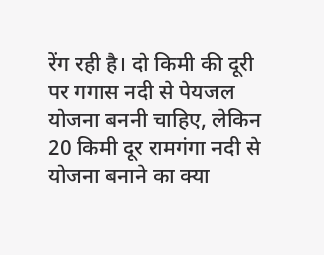रेंग रही है। दो किमी की दूरी पर गगास नदी से पेयजल योजना बननी चाहिए, लेकिन 20 किमी दूर रामगंगा नदी से योजना बनाने का क्या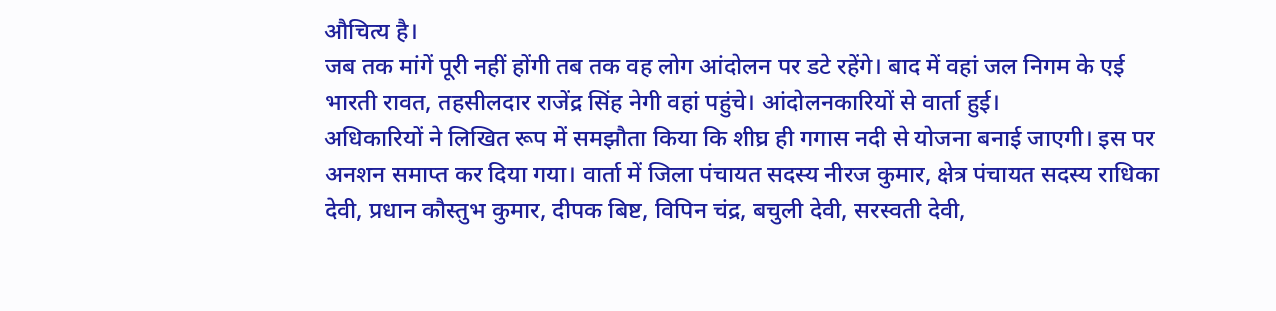औचित्य है।
जब तक मांगें पूरी नहीं होंगी तब तक वह लोग आंदोलन पर डटे रहेंगे। बाद में वहां जल निगम के एई भारती रावत, तहसीलदार राजेंद्र सिंह नेगी वहां पहुंचे। आंदोलनकारियों से वार्ता हुई।
अधिकारियों ने लिखित रूप में समझौता किया कि शीघ्र ही गगास नदी से योजना बनाई जाएगी। इस पर अनशन समाप्त कर दिया गया। वार्ता में जिला पंचायत सदस्य नीरज कुमार, क्षेत्र पंचायत सदस्य राधिका देवी, प्रधान कौस्तुभ कुमार, दीपक बिष्ट, विपिन चंद्र, बचुली देवी, सरस्वती देवी,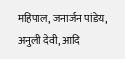महिपाल, जनार्जन पांडेय, अनुली देवी, आदि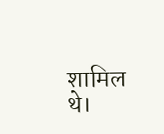शामिल थे।